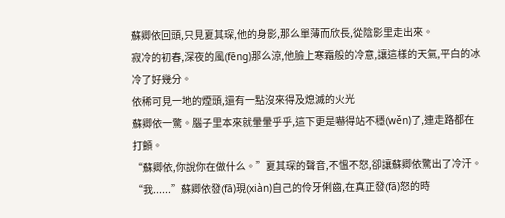蘇卿依回頭,只見夏其琛,他的身影,那么單薄而欣長,從陰影里走出來。
寂冷的初春,深夜的風(fēng)那么涼,他臉上寒霜般的冷意,讓這樣的天氣,平白的冰冷了好幾分。
依稀可見一地的煙頭,還有一點沒來得及熄滅的火光
蘇卿依一驚。腦子里本來就暈暈乎乎,這下更是嚇得站不穩(wěn)了,連走路都在打顫。
“蘇卿依,你說你在做什么。”夏其琛的聲音,不慍不怒,卻讓蘇卿依驚出了冷汗。
“我......”蘇卿依發(fā)現(xiàn)自己的伶牙俐齒,在真正發(fā)怒的時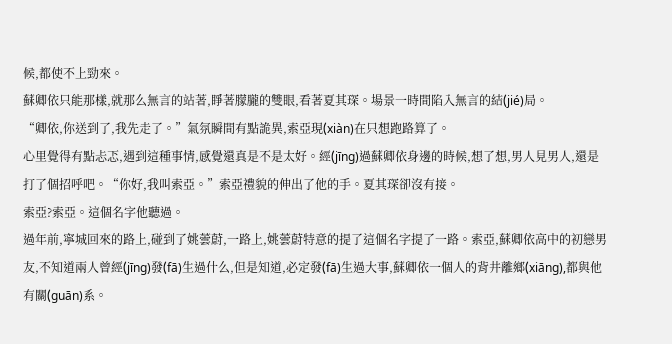候,都使不上勁來。
蘇卿依只能那樣,就那么無言的站著,睜著朦朧的雙眼,看著夏其琛。場景一時間陷入無言的結(jié)局。
“卿依,你送到了,我先走了。”氣氛瞬間有點詭異,索亞現(xiàn)在只想跑路算了。
心里覺得有點忐忑,遇到這種事情,感覺還真是不是太好。經(jīng)過蘇卿依身邊的時候,想了想,男人見男人,還是打了個招呼吧。“你好,我叫索亞。”索亞禮貌的伸出了他的手。夏其琛卻沒有接。
索亞?索亞。這個名字他聽過。
過年前,寧城回來的路上,碰到了姚蕓蔚,一路上,姚蕓蔚特意的提了這個名字提了一路。索亞,蘇卿依高中的初戀男友,不知道兩人曾經(jīng)發(fā)生過什么,但是知道,必定發(fā)生過大事,蘇卿依一個人的背井離鄉(xiāng),都與他有關(guān)系。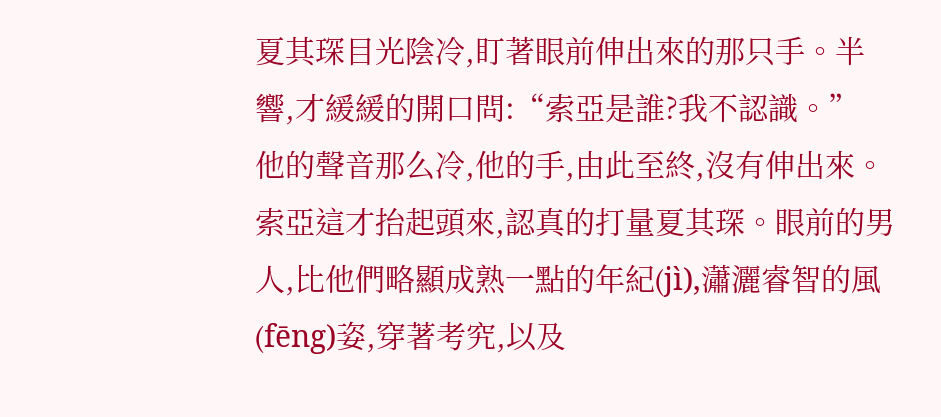夏其琛目光陰冷,盯著眼前伸出來的那只手。半響,才緩緩的開口問:“索亞是誰?我不認識。”
他的聲音那么冷,他的手,由此至終,沒有伸出來。
索亞這才抬起頭來,認真的打量夏其琛。眼前的男人,比他們略顯成熟一點的年紀(jì),瀟灑睿智的風(fēng)姿,穿著考究,以及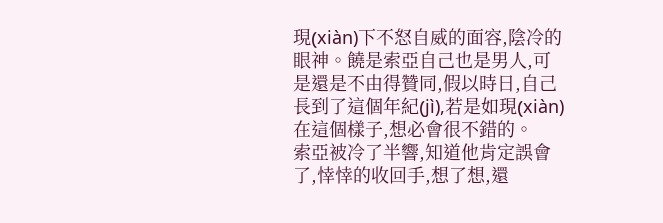現(xiàn)下不怒自威的面容,陰冷的眼神。饒是索亞自己也是男人,可是還是不由得贊同,假以時日,自己長到了這個年紀(jì),若是如現(xiàn)在這個樣子,想必會很不錯的。
索亞被冷了半響,知道他肯定誤會了,悻悻的收回手,想了想,還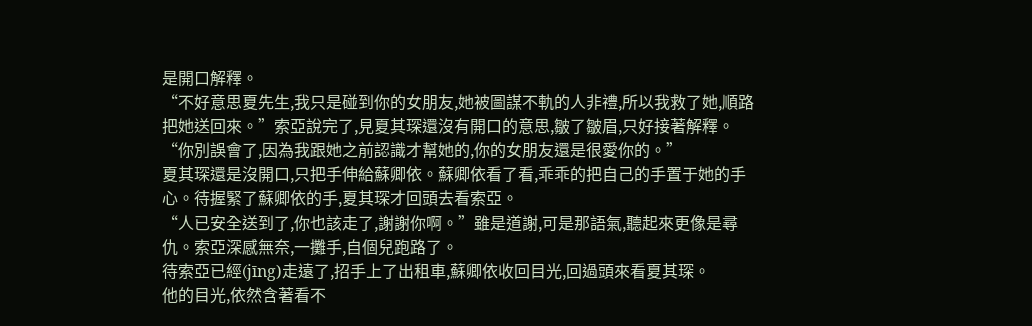是開口解釋。
“不好意思夏先生,我只是碰到你的女朋友,她被圖謀不軌的人非禮,所以我救了她,順路把她送回來。”索亞說完了,見夏其琛還沒有開口的意思,皺了皺眉,只好接著解釋。“你別誤會了,因為我跟她之前認識才幫她的,你的女朋友還是很愛你的。”
夏其琛還是沒開口,只把手伸給蘇卿依。蘇卿依看了看,乖乖的把自己的手置于她的手心。待握緊了蘇卿依的手,夏其琛才回頭去看索亞。
“人已安全送到了,你也該走了,謝謝你啊。”雖是道謝,可是那語氣,聽起來更像是尋仇。索亞深感無奈,一攤手,自個兒跑路了。
待索亞已經(jīng)走遠了,招手上了出租車,蘇卿依收回目光,回過頭來看夏其琛。
他的目光,依然含著看不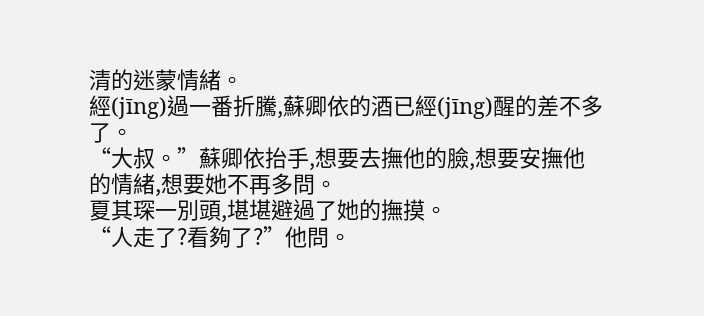清的迷蒙情緒。
經(jīng)過一番折騰,蘇卿依的酒已經(jīng)醒的差不多了。
“大叔。”蘇卿依抬手,想要去撫他的臉,想要安撫他的情緒,想要她不再多問。
夏其琛一別頭,堪堪避過了她的撫摸。
“人走了?看夠了?”他問。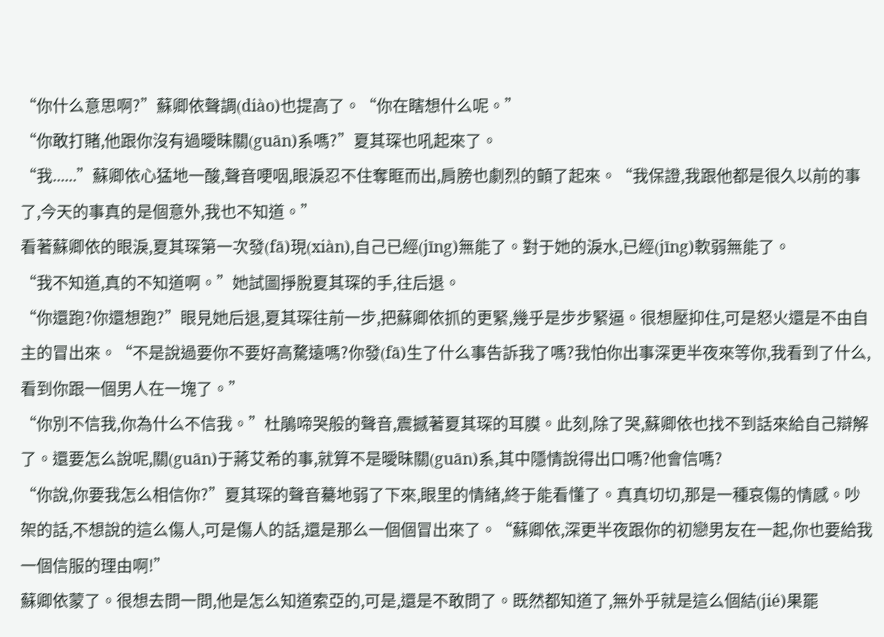“你什么意思啊?”蘇卿依聲調(diào)也提高了。“你在瞎想什么呢。”
“你敢打賭,他跟你沒有過曖昧關(guān)系嗎?”夏其琛也吼起來了。
“我......”蘇卿依心猛地一酸,聲音哽咽,眼淚忍不住奪眶而出,肩膀也劇烈的顫了起來。“我保證,我跟他都是很久以前的事了,今天的事真的是個意外,我也不知道。”
看著蘇卿依的眼淚,夏其琛第一次發(fā)現(xiàn),自己已經(jīng)無能了。對于她的淚水,已經(jīng)軟弱無能了。
“我不知道,真的不知道啊。”她試圖掙脫夏其琛的手,往后退。
“你還跑?你還想跑?”眼見她后退,夏其琛往前一步,把蘇卿依抓的更緊,幾乎是步步緊逼。很想壓抑住,可是怒火還是不由自主的冒出來。“不是說過要你不要好高騖遠嗎?你發(fā)生了什么事告訴我了嗎?我怕你出事深更半夜來等你,我看到了什么,看到你跟一個男人在一塊了。”
“你別不信我,你為什么不信我。”杜鵑啼哭般的聲音,震撼著夏其琛的耳膜。此刻,除了哭,蘇卿依也找不到話來給自己辯解了。還要怎么說呢,關(guān)于蔣艾希的事,就算不是曖昧關(guān)系,其中隱情說得出口嗎?他會信嗎?
“你說,你要我怎么相信你?”夏其琛的聲音驀地弱了下來,眼里的情緒,終于能看懂了。真真切切,那是一種哀傷的情感。吵架的話,不想說的這么傷人,可是傷人的話,還是那么一個個冒出來了。“蘇卿依,深更半夜跟你的初戀男友在一起,你也要給我一個信服的理由啊!”
蘇卿依蒙了。很想去問一問,他是怎么知道索亞的,可是,還是不敢問了。既然都知道了,無外乎就是這么個結(jié)果罷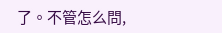了。不管怎么問,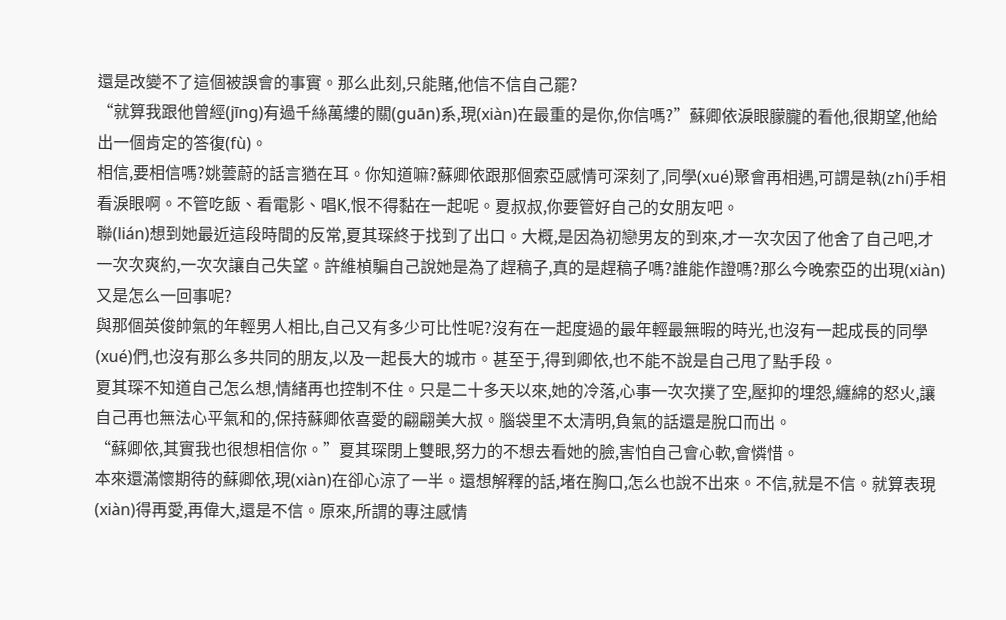還是改變不了這個被誤會的事實。那么此刻,只能賭,他信不信自己罷?
“就算我跟他曾經(jīng)有過千絲萬縷的關(guān)系,現(xiàn)在最重的是你,你信嗎?”蘇卿依淚眼朦朧的看他,很期望,他給出一個肯定的答復(fù)。
相信,要相信嗎?姚蕓蔚的話言猶在耳。你知道嘛?蘇卿依跟那個索亞感情可深刻了,同學(xué)聚會再相遇,可謂是執(zhí)手相看淚眼啊。不管吃飯、看電影、唱K,恨不得黏在一起呢。夏叔叔,你要管好自己的女朋友吧。
聯(lián)想到她最近這段時間的反常,夏其琛終于找到了出口。大概,是因為初戀男友的到來,才一次次因了他舍了自己吧,才一次次爽約,一次次讓自己失望。許維楨騙自己說她是為了趕稿子,真的是趕稿子嗎?誰能作證嗎?那么今晚索亞的出現(xiàn)又是怎么一回事呢?
與那個英俊帥氣的年輕男人相比,自己又有多少可比性呢?沒有在一起度過的最年輕最無暇的時光,也沒有一起成長的同學(xué)們,也沒有那么多共同的朋友,以及一起長大的城市。甚至于,得到卿依,也不能不說是自己甩了點手段。
夏其琛不知道自己怎么想,情緒再也控制不住。只是二十多天以來,她的冷落,心事一次次撲了空,壓抑的埋怨,纏綿的怒火,讓自己再也無法心平氣和的,保持蘇卿依喜愛的翩翩美大叔。腦袋里不太清明,負氣的話還是脫口而出。
“蘇卿依,其實我也很想相信你。”夏其琛閉上雙眼,努力的不想去看她的臉,害怕自己會心軟,會憐惜。
本來還滿懷期待的蘇卿依,現(xiàn)在卻心涼了一半。還想解釋的話,堵在胸口,怎么也說不出來。不信,就是不信。就算表現(xiàn)得再愛,再偉大,還是不信。原來,所謂的專注感情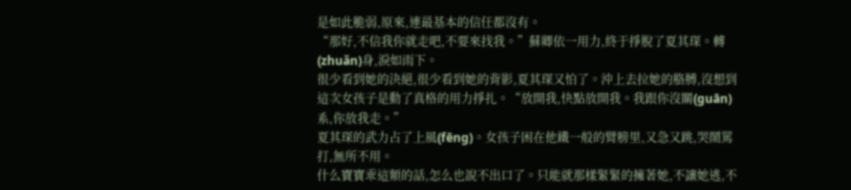是如此脆弱,原來,連最基本的信任都沒有。
“那好,不信我你就走吧,不要來找我。”蘇卿依一用力,終于掙脫了夏其琛。轉(zhuǎn)身,淚如雨下。
很少看到她的決絕,很少看到她的背影,夏其琛又怕了。沖上去拉她的胳膊,沒想到這次女孩子是動了真格的用力掙扎。“放開我,快點放開我。我跟你沒關(guān)系,你放我走。”
夏其琛的武力占了上風(fēng)。女孩子困在他鐵一般的臂膀里,又急又跳,哭鬧罵打,無所不用。
什么寶寶乖這類的話,怎么也說不出口了。只能就那樣緊緊的擁著她,不讓她逃,不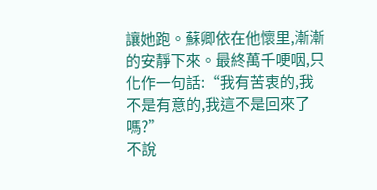讓她跑。蘇卿依在他懷里,漸漸的安靜下來。最終萬千哽咽,只化作一句話:“我有苦衷的,我不是有意的,我這不是回來了嗎?”
不說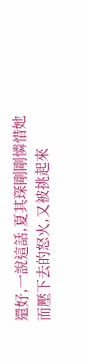還好,一說這話,夏其琛剛剛憐惜她而壓下去的怒火,又被挑起來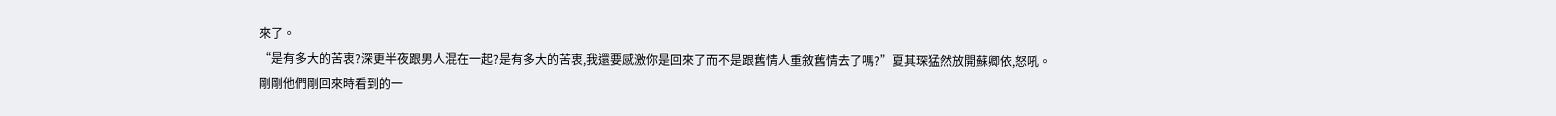來了。
“是有多大的苦衷?深更半夜跟男人混在一起?是有多大的苦衷,我還要感激你是回來了而不是跟舊情人重敘舊情去了嗎?”夏其琛猛然放開蘇卿依,怒吼。
剛剛他們剛回來時看到的一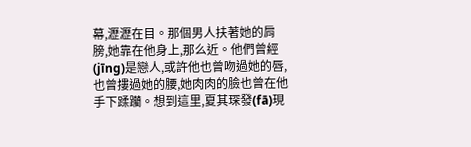幕,瀝瀝在目。那個男人扶著她的肩膀,她靠在他身上,那么近。他們曾經(jīng)是戀人,或許他也曾吻過她的唇,也曾摟過她的腰,她肉肉的臉也曾在他手下蹂躪。想到這里,夏其琛發(fā)現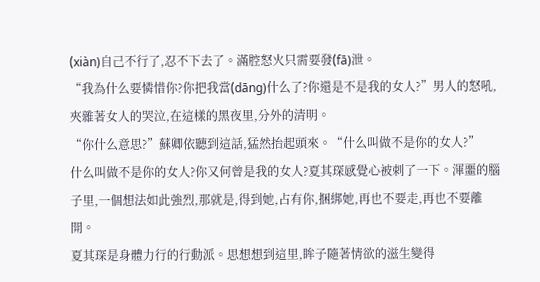(xiàn)自己不行了,忍不下去了。滿腔怒火只需要發(fā)泄。
“我為什么要憐惜你?你把我當(dāng)什么了?你還是不是我的女人?”男人的怒吼,夾雜著女人的哭泣,在這樣的黑夜里,分外的清明。
“你什么意思?”蘇卿依聽到這話,猛然抬起頭來。“什么叫做不是你的女人?”
什么叫做不是你的女人?你又何曾是我的女人?夏其琛感覺心被刺了一下。渾噩的腦子里,一個想法如此強烈,那就是,得到她,占有你,捆綁她,再也不要走,再也不要離開。
夏其琛是身體力行的行動派。思想想到這里,眸子隨著情欲的滋生變得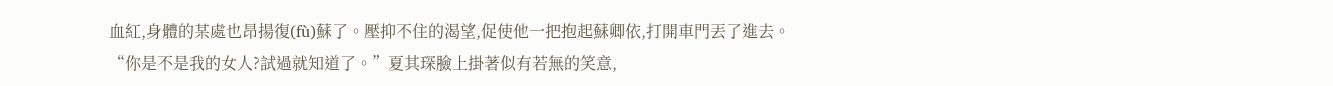血紅,身體的某處也昂揚復(fù)蘇了。壓抑不住的渴望,促使他一把抱起蘇卿依,打開車門丟了進去。
“你是不是我的女人?試過就知道了。”夏其琛臉上掛著似有若無的笑意,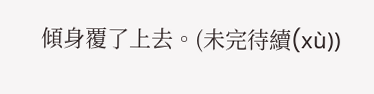傾身覆了上去。(未完待續(xù))